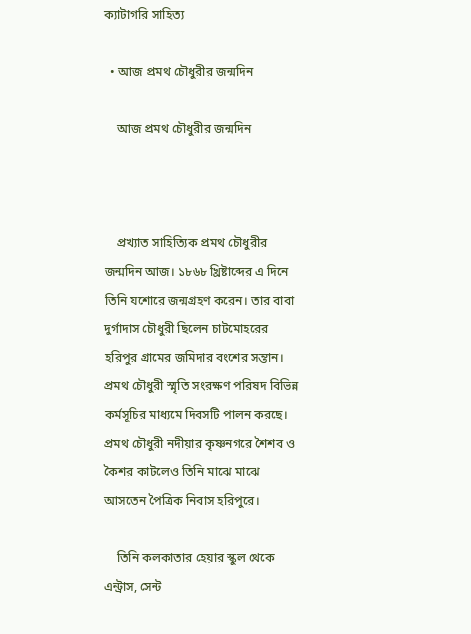ক্যাটাগরি সাহিত্য

  • আজ প্রমথ চৌধুরীর জন্মদিন

    আজ প্রমথ চৌধুরীর জন্মদিন



    প্রখ্যাত সাহিত্যিক প্রমথ চৌধুরীর জন্মদিন আজ। ১৮৬৮ খ্রিষ্টাব্দের এ দিনে তিনি যশোরে জন্মগ্রহণ করেন। তার বাবা দুর্গাদাস চৌধুরী ছিলেন চাটমোহরের হরিপুর গ্রামের জমিদার বংশের সন্তান। প্রমথ চৌধুরী স্মৃতি সংরক্ষণ পরিষদ বিভিন্ন কর্মসূচির মাধ্যমে দিবসটি পালন করছে। প্রমথ চৌধুরী নদীয়ার কৃষ্ণনগরে শৈশব ও কৈশর কাটলেও তিনি মাঝে মাঝে আসতেন পৈত্রিক নিবাস হরিপুরে।

    তিনি কলকাতার হেয়ার স্কুল থেকে এন্ট্রাস, সেন্ট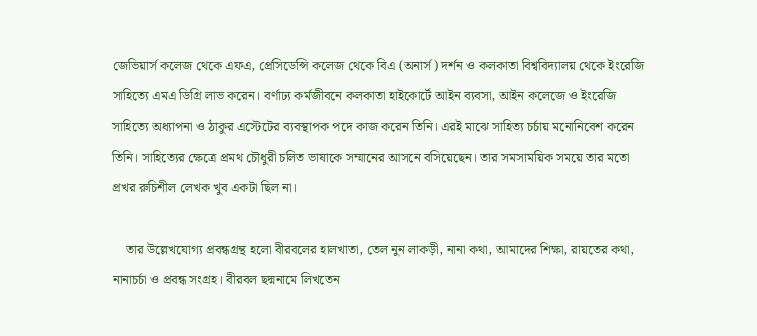জেভিয়ার্স কলেজ থেকে এফএ, প্রেসিডেন্সি কলেজ থেকে বিএ (অনার্স) দর্শন ও কলকাতা বিশ্ববিদ্যালয় থেকে ইংরেজি সাহিত্যে এমএ ডিগ্রি লাভ করেন। বর্ণাঢ্য কর্মজীবনে কলকাতা হাইকোর্টে আইন ব্যবসা, আইন কলেজে ও ইংরেজি সাহিত্যে অধ্যাপনা ও ঠাকুর এস্টেটের ব্যবস্থাপক পদে কাজ করেন তিনি। এরই মাঝে সাহিত্য চর্চায় মনোনিবেশ করেন তিনি। সাহিত্যের ক্ষেত্রে প্রমথ চৌধুরী চলিত ভাষাকে সম্মানের আসনে বসিয়েছেন। তার সমসাময়িক সময়ে তার মতো প্রখর রুচিশীল লেখক খুব একটা ছিল না।

    তার উল্লেখযোগ্য প্রবন্ধগ্রন্থ হলো বীরবলের হালখাতা, তেল নুন লাকড়ী, নানা কথা, আমাদের শিক্ষা, রায়তের কথা, নানাচর্চা ও প্রবন্ধ সংগ্রহ। বীরবল ছদ্মনামে লিখতেন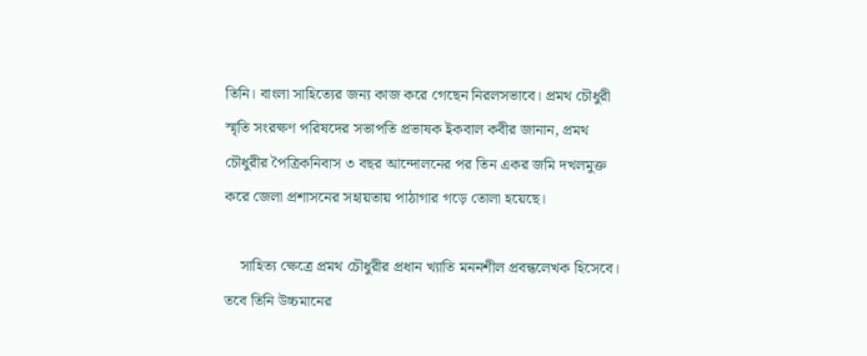তিনি। বাংলা সাহিত্যের জন্য কাজ করে গেছেন নিরলসভাবে। প্রমথ চৌধুরী স্মৃতি সংরক্ষণ পরিষদের সভাপতি প্রভাষক ইকবাল কবীর জানান, প্রমথ চৌধুরীর পৈত্রিকনিবাস ৩ বছর আন্দোলনের পর তিন একর জমি দখলমুক্ত করে জেলা প্রশাসনের সহায়তায় পাঠাগার গড়ে তোলা হয়েছে।

    সাহিত্য ক্ষেত্রে প্রমথ চৌধুরীর প্রধান খ্যাতি মননশীল প্রবন্ধলেখক হিসেবে। তবে তিনি উচ্চমানের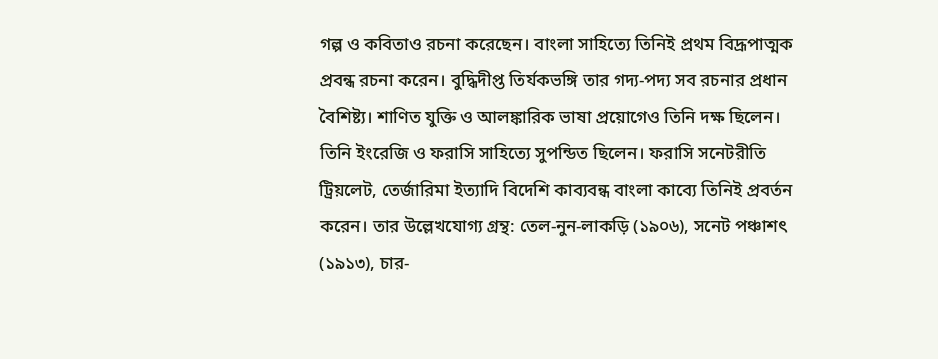গল্প ও কবিতাও রচনা করেছেন। বাংলা সাহিত্যে তিনিই প্রথম বিদ্রূপাত্মক প্রবন্ধ রচনা করেন। বুদ্ধিদীপ্ত তির্যকভঙ্গি তার গদ্য-পদ্য সব রচনার প্রধান বৈশিষ্ট্য। শাণিত যুক্তি ও আলঙ্কারিক ভাষা প্রয়োগেও তিনি দক্ষ ছিলেন। তিনি ইংরেজি ও ফরাসি সাহিত্যে সুপন্ডিত ছিলেন। ফরাসি সনেটরীতি ট্রিয়লেট, তের্জারিমা ইত্যাদি বিদেশি কাব্যবন্ধ বাংলা কাব্যে তিনিই প্রবর্তন করেন। তার উল্লেখযোগ্য গ্রন্থ: তেল-নুন-লাকড়ি (১৯০৬), সনেট পঞ্চাশৎ (১৯১৩), চার-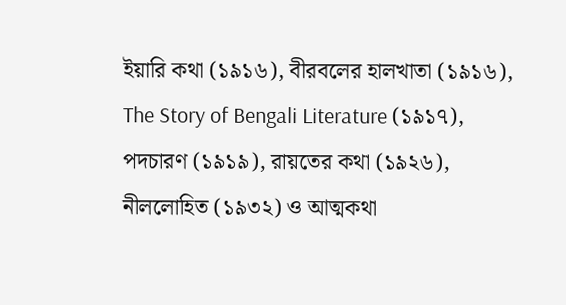ইয়ারি কথা (১৯১৬), বীরবলের হালখাতা (১৯১৬), The Story of Bengali Literature (১৯১৭), পদচারণ (১৯১৯), রায়তের কথা (১৯২৬), নীললোহিত (১৯৩২) ও আত্মকথা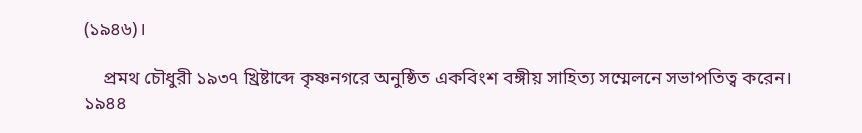(১৯৪৬)।

    প্রমথ চৌধুরী ১৯৩৭ খ্রিষ্টাব্দে কৃষ্ণনগরে অনুষ্ঠিত একবিংশ বঙ্গীয় সাহিত্য সম্মেলনে সভাপতিত্ব করেন। ১৯৪৪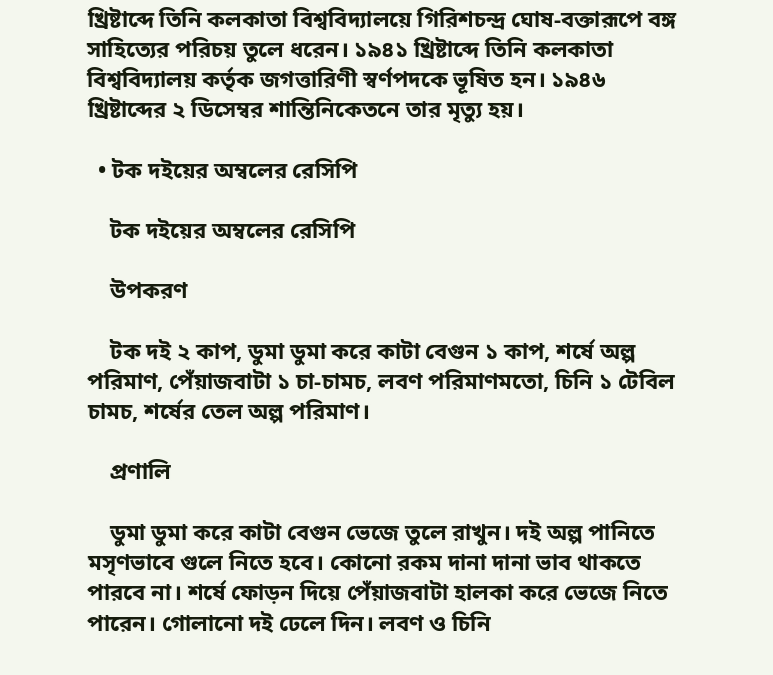খ্রিষ্টাব্দে তিনি কলকাতা বিশ্ববিদ্যালয়ে গিরিশচন্দ্র ঘোষ-বক্তারূপে বঙ্গ সাহিত্যের পরিচয় তুলে ধরেন। ১৯৪১ খ্রিষ্টাব্দে তিনি কলকাতা বিশ্ববিদ্যালয় কর্তৃক জগত্তারিণী স্বর্ণপদকে ভূষিত হন। ১৯৪৬ খ্রিষ্টাব্দের ২ ডিসেম্বর শান্তিনিকেতনে তার মৃত্যু হয়।

  • টক দইয়ের অম্বলের রেসিপি

    টক দইয়ের অম্বলের রেসিপি

    উপকরণ

    টক দই ২ কাপ, ডুমা ডুমা করে কাটা বেগুন ১ কাপ, শর্ষে অল্প পরিমাণ, পেঁয়াজবাটা ১ চা-চামচ, লবণ পরিমাণমতো, চিনি ১ টেবিল চামচ, শর্ষের তেল অল্প পরিমাণ।

    প্রণালি

    ডুমা ডুমা করে কাটা বেগুন ভেজে তুলে রাখুন। দই অল্প পানিতে মসৃণভাবে গুলে নিতে হবে। কোনো রকম দানা দানা ভাব থাকতে পারবে না। শর্ষে ফোড়ন দিয়ে পেঁয়াজবাটা হালকা করে ভেজে নিতে পারেন। গোলানো দই ঢেলে দিন। লবণ ও চিনি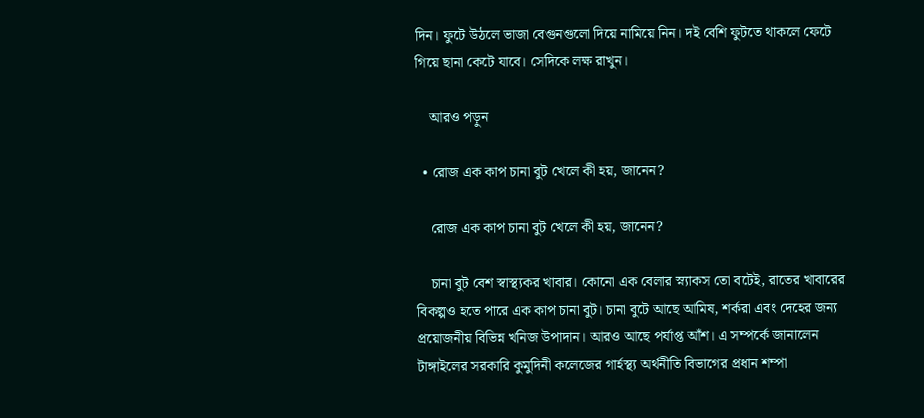দিন। ফুটে উঠলে ভাজা বেগুনগুলো দিয়ে নামিয়ে নিন। দই বেশি ফুটতে থাকলে ফেটে গিয়ে ছানা কেটে যাবে। সেদিকে লক্ষ রাখুন।

    আরও পড়ুন

  • রোজ এক কাপ চানা বুট খেলে কী হয়, জানেন?

    রোজ এক কাপ চানা বুট খেলে কী হয়, জানেন?

    চানা বুট বেশ স্বাস্থ্যকর খাবার। কোনো এক বেলার স্ন্যাকস তো বটেই, রাতের খাবারের বিকল্পও হতে পারে এক কাপ চানা বুট। চানা বুটে আছে আমিষ, শর্করা এবং দেহের জন্য প্রয়োজনীয় বিভিন্ন খনিজ উপাদান। আরও আছে পর্যাপ্ত আঁশ। এ সম্পর্কে জানালেন টাঙ্গাইলের সরকারি কুমুদিনী কলেজের গার্হস্থ্য অর্থনীতি বিভাগের প্রধান শম্পা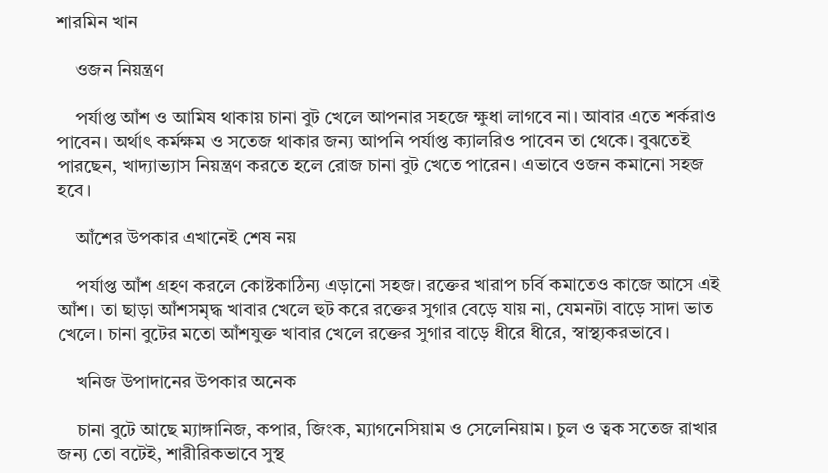শারমিন খান

    ওজন নিয়ন্ত্রণ

    পর্যাপ্ত আঁশ ও আমিষ থাকায় চানা বুট খেলে আপনার সহজে ক্ষুধা লাগবে না। আবার এতে শর্করাও পাবেন। অর্থাৎ কর্মক্ষম ও সতেজ থাকার জন্য আপনি পর্যাপ্ত ক্যালরিও পাবেন তা থেকে। বুঝতেই পারছেন, খাদ্যাভ্যাস নিয়ন্ত্রণ করতে হলে রোজ চানা বুট খেতে পারেন। এভাবে ওজন কমানো সহজ হবে।

    আঁশের উপকার এখানেই শেষ নয়

    পর্যাপ্ত আঁশ গ্রহণ করলে কোষ্টকাঠিন্য এড়ানো সহজ। রক্তের খারাপ চর্বি কমাতেও কাজে আসে এই আঁশ। তা ছাড়া আঁশসমৃদ্ধ খাবার খেলে হুট করে রক্তের সুগার বেড়ে যায় না, যেমনটা বাড়ে সাদা ভাত খেলে। চানা বুটের মতো আঁশযুক্ত খাবার খেলে রক্তের সুগার বাড়ে ধীরে ধীরে, স্বাস্থ্যকরভাবে।

    খনিজ উপাদানের উপকার অনেক

    চানা বুটে আছে ম্যাঙ্গানিজ, কপার, জিংক, ম্যাগনেসিয়াম ও সেলেনিয়াম। চুল ও ত্বক সতেজ রাখার জন্য তো বটেই, শারীরিকভাবে সুস্থ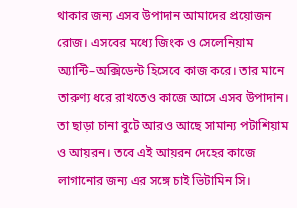থাকার জন্য এসব উপাদান আমাদের প্রয়োজন রোজ। এসবের মধ্যে জিংক ও সেলেনিয়াম অ্যান্টি–অক্সিডেন্ট হিসেবে কাজ করে। তার মানে তারুণ্য ধরে রাখতেও কাজে আসে এসব উপাদান। তা ছাড়া চানা বুটে আরও আছে সামান্য পটাশিয়াম ও আয়রন। তবে এই আয়রন দেহের কাজে লাগানোর জন্য এর সঙ্গে চাই ভিটামিন সি।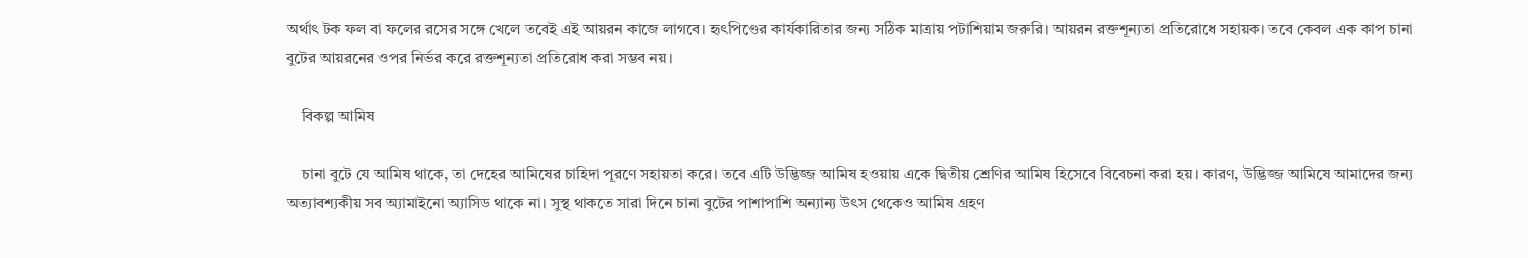অর্থাৎ টক ফল বা ফলের রসের সঙ্গে খেলে তবেই এই আয়রন কাজে লাগবে। হৃৎপিণ্ডের কার্যকারিতার জন্য সঠিক মাত্রায় পটাশিয়াম জরুরি। আয়রন রক্তশূন্যতা প্রতিরোধে সহায়ক। তবে কেবল এক কাপ চানা বুটের আয়রনের ওপর নির্ভর করে রক্তশূন্যতা প্রতিরোধ করা সম্ভব নয়।

    বিকল্প আমিষ

    চানা বুটে যে আমিষ থাকে, তা দেহের আমিষের চাহিদা পূরণে সহায়তা করে। তবে এটি উদ্ভিজ্জ আমিষ হওয়ায় একে দ্বিতীয় শ্রেণির আমিষ হিসেবে বিবেচনা করা হয়। কারণ, উদ্ভিজ্জ আমিষে আমাদের জন্য অত্যাবশ্যকীয় সব অ্যামাইনো অ্যাসিড থাকে না। সুস্থ থাকতে সারা দিনে চানা বুটের পাশাপাশি অন্যান্য উৎস থেকেও আমিষ গ্রহণ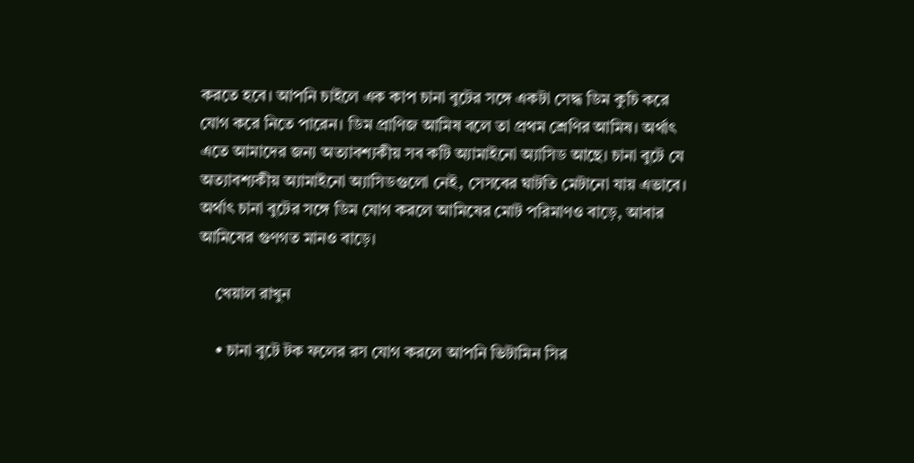করতে হবে। আপনি চাইলে এক কাপ চানা বুটের সঙ্গে একটা সেদ্ধ ডিম কুচি করে যোগ করে নিতে পারেন। ডিম প্রাণিজ আমিষ বলে তা প্রথম শ্রেণির আমিষ। অর্থাৎ এতে আমাদের জন্য অত্যাবশ্যকীয় সব কটি অ্যামাইনো অ্যাসিড আছে। চানা বুটে যে অত্যাবশ্যকীয় অ্যামাইনো অ্যাসিডগুলো নেই, সেসবের ঘাটতি মেটানো যায় এভাবে। অর্থাৎ চানা বুটের সঙ্গে ডিম যোগ করলে আমিষের মোট পরিমাণও বাড়ে, আবার আমিষের গুণগত মানও বাড়ে।

    খেয়াল রাখুন

    • চানা বুটে টক ফলের রস যোগ করলে আপনি ভিটামিন সির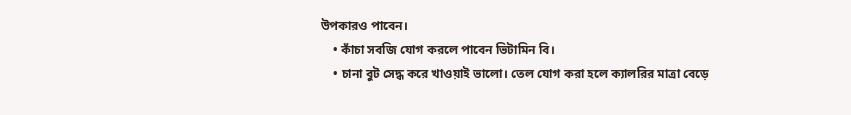উপকারও পাবেন।
    • কাঁচা সবজি যোগ করলে পাবেন ভিটামিন বি।
    • চানা বুট সেদ্ধ করে খাওয়াই ভালো। তেল যোগ করা হলে ক্যালরির মাত্রা বেড়ে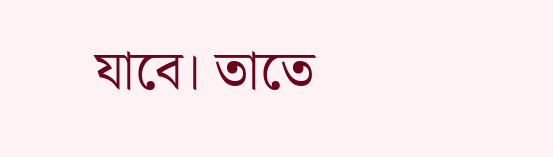যাবে। তাতে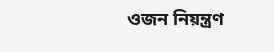ওজন নিয়ন্ত্রণ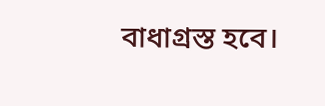বাধাগ্রস্ত হবে।